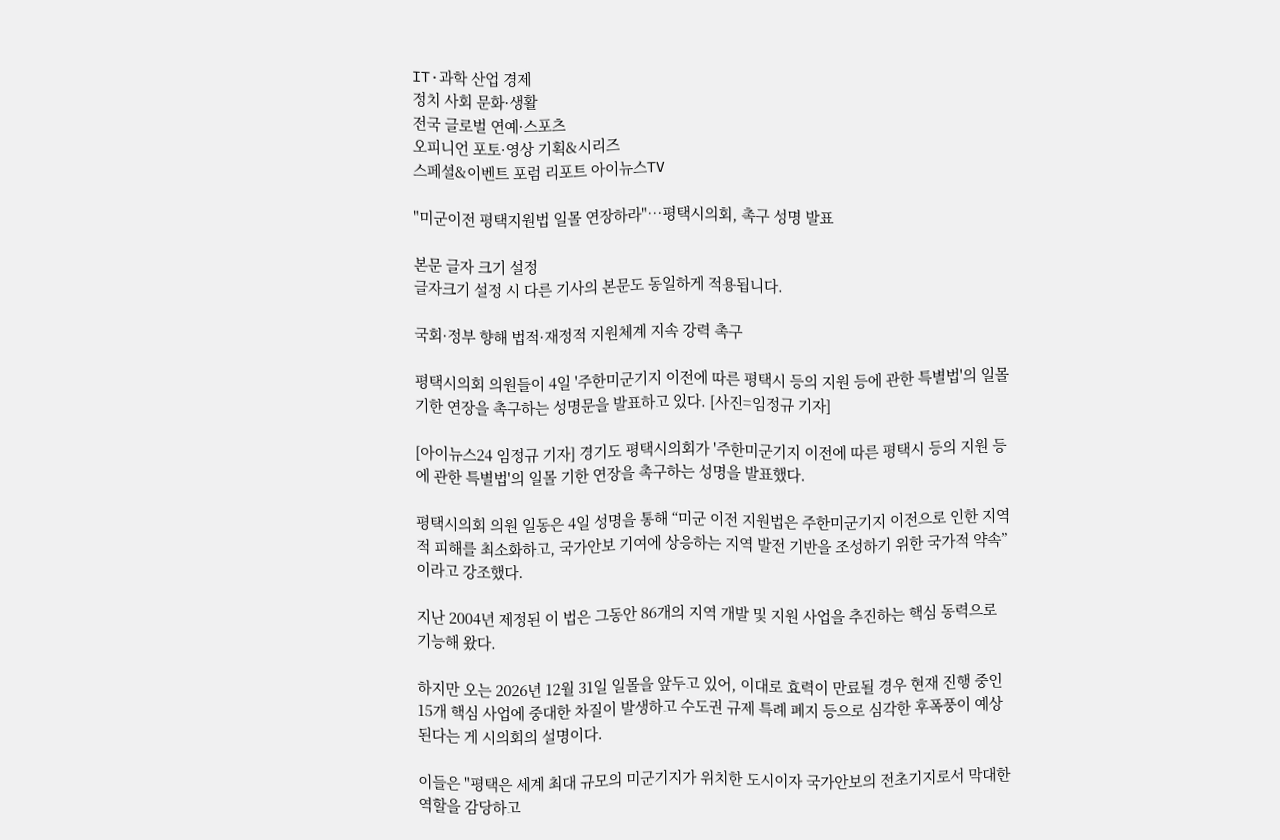IT·과학 산업 경제
정치 사회 문화·생활
전국 글로벌 연예·스포츠
오피니언 포토·영상 기획&시리즈
스페셜&이벤트 포럼 리포트 아이뉴스TV

"미군이전 평택지원법 일몰 연장하라"…평택시의회, 촉구 성명 발표

본문 글자 크기 설정
글자크기 설정 시 다른 기사의 본문도 동일하게 적용됩니다.

국회·정부 향해 법적·재정적 지원체계 지속 강력 촉구

평택시의회 의원들이 4일 '주한미군기지 이전에 따른 평택시 등의 지원 등에 관한 특별법'의 일몰 기한 연장을 촉구하는 성명문을 발표하고 있다. [사진=임정규 기자]

[아이뉴스24 임정규 기자] 경기도 평택시의회가 '주한미군기지 이전에 따른 평택시 등의 지원 등에 관한 특별법'의 일몰 기한 연장을 촉구하는 성명을 발표했다.

평택시의회 의원 일동은 4일 성명을 통해 “미군 이전 지원법은 주한미군기지 이전으로 인한 지역적 피해를 최소화하고, 국가안보 기여에 상응하는 지역 발전 기반을 조성하기 위한 국가적 약속”이라고 강조했다.

지난 2004년 제정된 이 법은 그동안 86개의 지역 개발 및 지원 사업을 추진하는 핵심 동력으로 기능해 왔다.

하지만 오는 2026년 12월 31일 일몰을 앞두고 있어, 이대로 효력이 만료될 경우 현재 진행 중인 15개 핵심 사업에 중대한 차질이 발생하고 수도권 규제 특례 폐지 등으로 심각한 후폭풍이 예상된다는 게 시의회의 설명이다.

이들은 "평택은 세계 최대 규모의 미군기지가 위치한 도시이자 국가안보의 전초기지로서 막대한 역할을 감당하고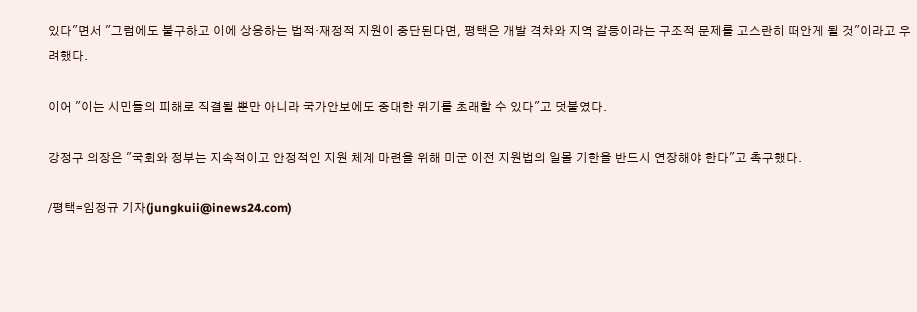있다"면서 "그럼에도 불구하고 이에 상응하는 법적·재정적 지원이 중단된다면, 평택은 개발 격차와 지역 갈등이라는 구조적 문제를 고스란히 떠안게 될 것"이라고 우려했다.

이어 "이는 시민들의 피해로 직결될 뿐만 아니라 국가안보에도 중대한 위기를 초래할 수 있다"고 덧붙였다.

강정구 의장은 "국회와 정부는 지속적이고 안정적인 지원 체계 마련을 위해 미군 이전 지원법의 일몰 기한을 반드시 연장해야 한다"고 촉구했다.

/평택=임정규 기자(jungkuii@inews24.com)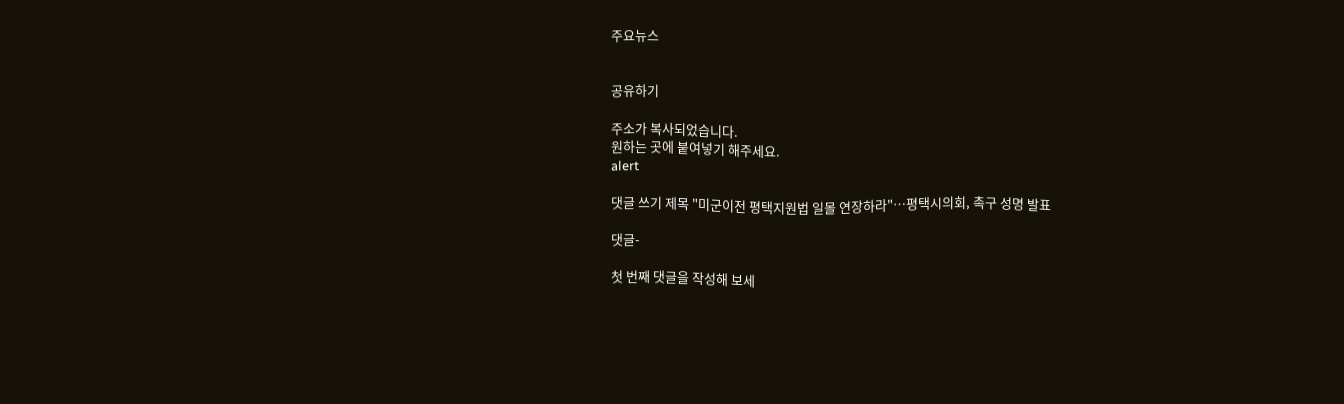주요뉴스


공유하기

주소가 복사되었습니다.
원하는 곳에 붙여넣기 해주세요.
alert

댓글 쓰기 제목 "미군이전 평택지원법 일몰 연장하라"…평택시의회, 촉구 성명 발표

댓글-

첫 번째 댓글을 작성해 보세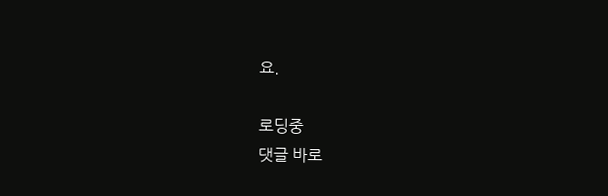요.

로딩중
댓글 바로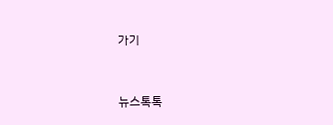가기


뉴스톡톡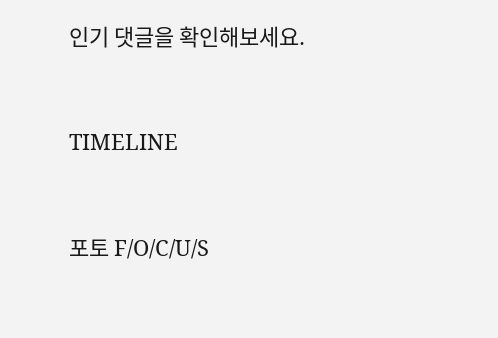인기 댓글을 확인해보세요.



TIMELINE



포토 F/O/C/U/S